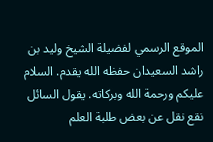الموقع الرسمي لفضيلة الشيخ وليد بن راشد السعيدان حفظه الله يقدم. السلام عليكم ورحمة الله وبركاته. يقول السائل نقع نقل عن بعض طلبة العلم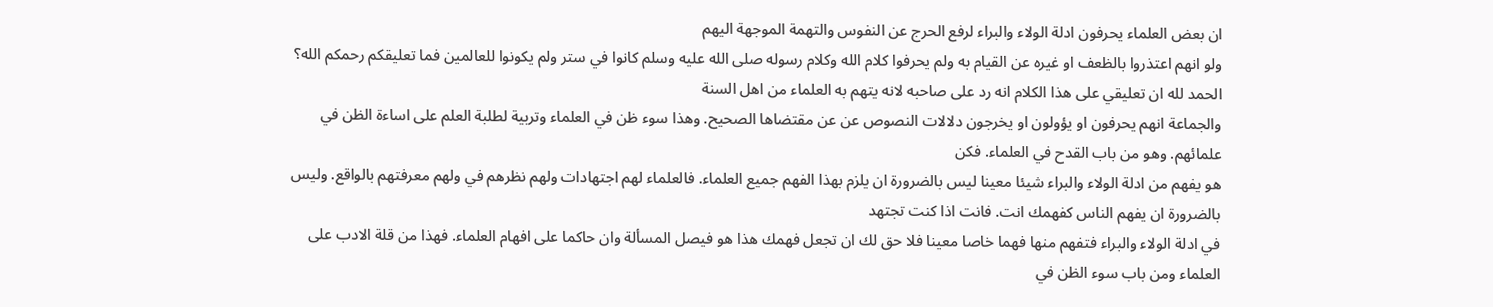ان بعض العلماء يحرفون ادلة الولاء والبراء لرفع الحرج عن النفوس والتهمة الموجهة اليهم
ولو انهم اعتذروا بالظعف او غيره عن القيام به ولم يحرفوا كلام الله وكلام رسوله صلى الله عليه وسلم كانوا في ستر ولم يكونوا للعالمين فما تعليقكم رحمكم الله؟ الحمد لله ان تعليقي على هذا الكلام انه رد على صاحبه لانه يتهم به العلماء من اهل السنة
والجماعة انهم يحرفون او يؤولون او يخرجون دلالات النصوص عن عن مقتضاها الصحيح. وهذا سوء ظن في العلماء وتربية لطلبة العلم على اساءة الظن في علمائهم. وهو من باب القدح في العلماء. فكن
هو يفهم من ادلة الولاء والبراء شيئا معينا ليس بالضرورة ان يلزم بهذا الفهم جميع العلماء. فالعلماء لهم اجتهادات ولهم نظرهم في ولهم معرفتهم بالواقع. وليس بالضرورة ان يفهم الناس كفهمك انت. فانت اذا كنت تجتهد
في ادلة الولاء والبراء فتفهم منها فهما خاصا معينا فلا حق لك ان تجعل فهمك هذا هو فيصل المسألة وان حاكما على افهام العلماء. فهذا من قلة الادب على العلماء ومن باب سوء الظن في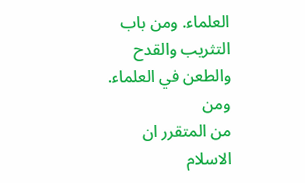العلماء. ومن باب التثريب والقدح والطعن في العلماء. ومن
من المتقرر ان الاسلام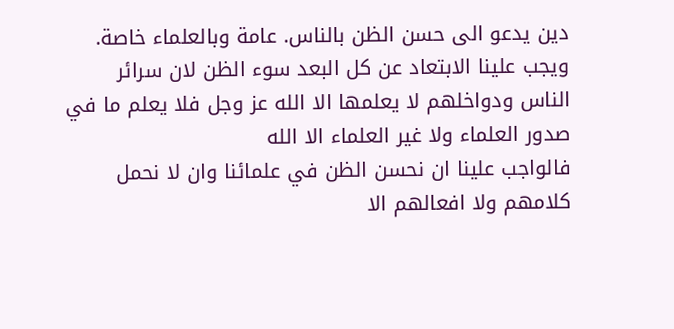دين يدعو الى حسن الظن بالناس. عامة وبالعلماء خاصة. ويجب علينا الابتعاد عن كل البعد سوء الظن لان سرائر الناس ودواخلهم لا يعلمها الا الله عز وجل فلا يعلم ما في صدور العلماء ولا غير العلماء الا الله
فالواجب علينا ان نحسن الظن في علمائنا وان لا نحمل كلامهم ولا افعالهم الا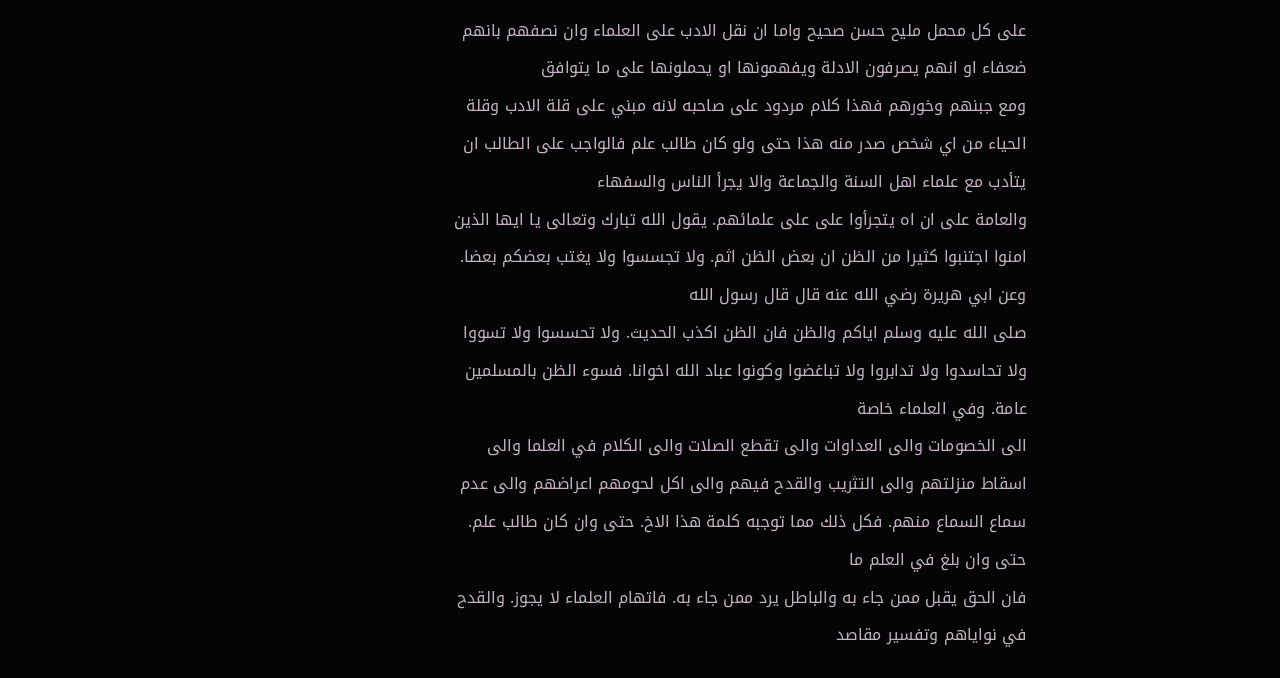على كل محمل مليح حسن صحيح واما ان نقل الادب على العلماء وان نصفهم بانهم ضعفاء او انهم يصرفون الادلة ويفهمونها او يحملونها على ما يتوافق
ومع جبنهم وخورهم فهذا كلام مردود على صاحبه لانه مبني على قلة الادب وقلة الحياء من اي شخص صدر منه هذا حتى ولو كان طالب علم فالواجب على الطالب ان يتأدب مع علماء اهل السنة والجماعة والا يجرأ الناس والسفهاء
والعامة على ان اه يتجرأوا على على علمائهم. يقول الله تبارك وتعالى يا ايها الذين امنوا اجتنبوا كثيرا من الظن ان بعض الظن اثم. ولا تجسسوا ولا يغتب بعضكم بعضا. وعن ابي هريرة رضي الله عنه قال قال رسول الله
صلى الله عليه وسلم اياكم والظن فان الظن اكذب الحديث. ولا تحسسوا ولا تسووا ولا تحاسدوا ولا تدابروا ولا تباغضوا وكونوا عباد الله اخوانا. فسوء الظن بالمسلمين عامة. وفي العلماء خاصة
الى الخصومات والى العداوات والى تقطع الصلات والى الكلام في العلما والى اسقاط منزلتهم والى التثريب والقدح فيهم والى اكل لحومهم اعراضهم والى عدم سماع السماع منهم. فكل ذلك مما توجبه كلمة هذا الاخ. حتى وان كان طالب علم. حتى وان بلغ في العلم ما
فان الحق يقبل ممن جاء به والباطل يرد ممن جاء به. فاتهام العلماء لا يجوز. والقدح في نواياهم وتفسير مقاصد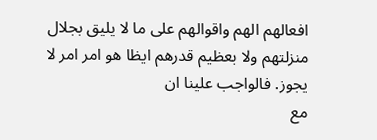افعالهم الهم واقوالهم على ما لا يليق بجلال منزلتهم ولا بعظيم قدرهم ايظا هو امر امر لا يجوز. فالواجب علينا ان
مع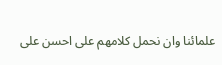علمائنا وان نحمل كلامهم على احسن على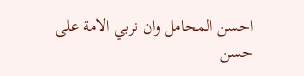احسن المحامل وان نربي الامة على حسن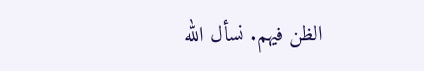الظن فيهم. نسأل الله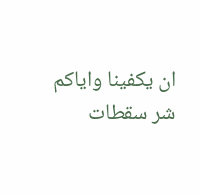ان يكفينا واياكم شر سقطات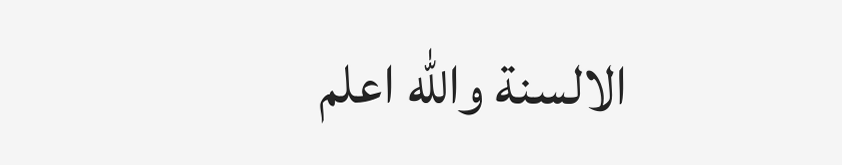الالسنة والله اعلم